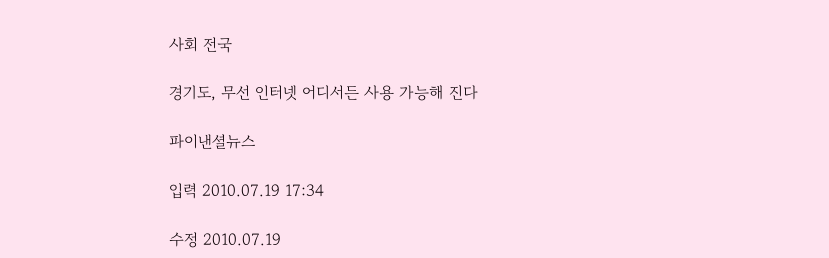사회 전국

경기도, 무선 인터넷 어디서든 사용 가능해 진다

파이낸셜뉴스

입력 2010.07.19 17:34

수정 2010.07.19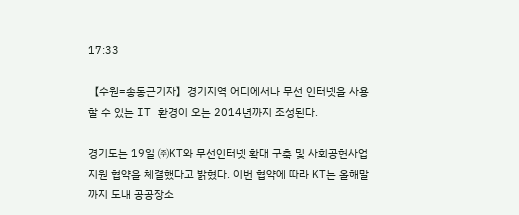17:33

【수원=송동근기자】경기지역 어디에서나 무선 인터넷을 사용할 수 있는 IT 환경이 오는 2014년까지 조성된다.

경기도는 19일 ㈜KT와 무선인터넷 확대 구축 및 사회공헌사업 지원 협약을 체결했다고 밝혔다. 이번 협약에 따라 KT는 올해말까지 도내 공공장소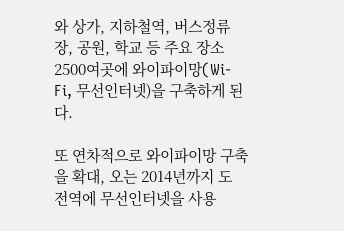와 상가, 지하철역, 버스정류장, 공원, 학교 등 주요 장소 2500여곳에 와이파이망(Wi-Fi, 무선인터넷)을 구축하게 된다.

또 연차적으로 와이파이망 구축을 확대, 오는 2014년까지 도 전역에 무선인터넷을 사용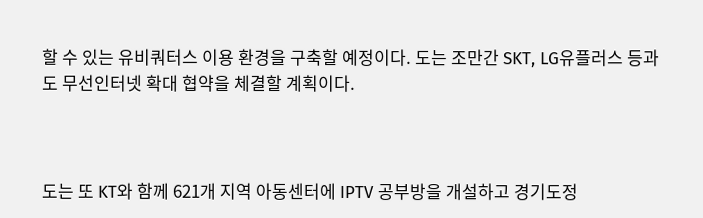할 수 있는 유비쿼터스 이용 환경을 구축할 예정이다. 도는 조만간 SKT, LG유플러스 등과도 무선인터넷 확대 협약을 체결할 계획이다.



도는 또 KT와 함께 621개 지역 아동센터에 IPTV 공부방을 개설하고 경기도정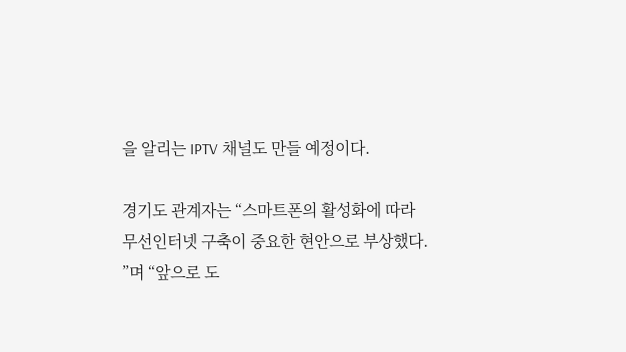을 알리는 IPTV 채널도 만들 예정이다.

경기도 관계자는 “스마트폰의 활성화에 따라 무선인터넷 구축이 중요한 현안으로 부상했다.
”며 “앞으로 도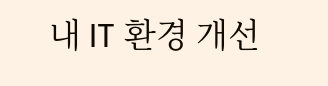내 IT 환경 개선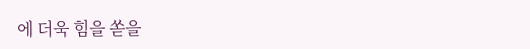에 더욱 힘을 쏟을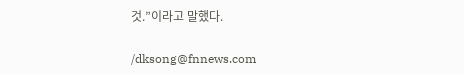것.”이라고 말했다.

/dksong@fnnews.com